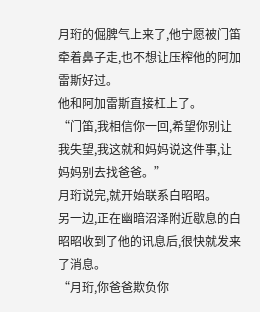月珩的倔脾气上来了,他宁愿被门笛牵着鼻子走,也不想让压榨他的阿加雷斯好过。
他和阿加雷斯直接杠上了。
“门笛,我相信你一回,希望你别让我失望,我这就和妈妈说这件事,让妈妈别去找爸爸。”
月珩说完,就开始联系白昭昭。
另一边,正在幽暗沼泽附近歇息的白昭昭收到了他的讯息后,很快就发来了消息。
“月珩,你爸爸欺负你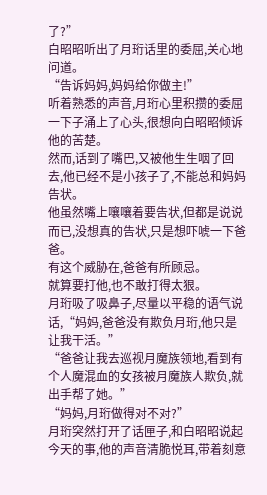了?”
白昭昭听出了月珩话里的委屈,关心地问道。
“告诉妈妈,妈妈给你做主!”
听着熟悉的声音,月珩心里积攒的委屈一下子涌上了心头,很想向白昭昭倾诉他的苦楚。
然而,话到了嘴巴,又被他生生咽了回去,他已经不是小孩子了,不能总和妈妈告状。
他虽然嘴上嚷嚷着要告状,但都是说说而已,没想真的告状,只是想吓唬一下爸爸。
有这个威胁在,爸爸有所顾忌。
就算要打他,也不敢打得太狠。
月珩吸了吸鼻子,尽量以平稳的语气说话,“妈妈,爸爸没有欺负月珩,他只是让我干活。”
“爸爸让我去巡视月魔族领地,看到有个人魔混血的女孩被月魔族人欺负,就出手帮了她。”
“妈妈,月珩做得对不对?”
月珩突然打开了话匣子,和白昭昭说起今天的事,他的声音清脆悦耳,带着刻意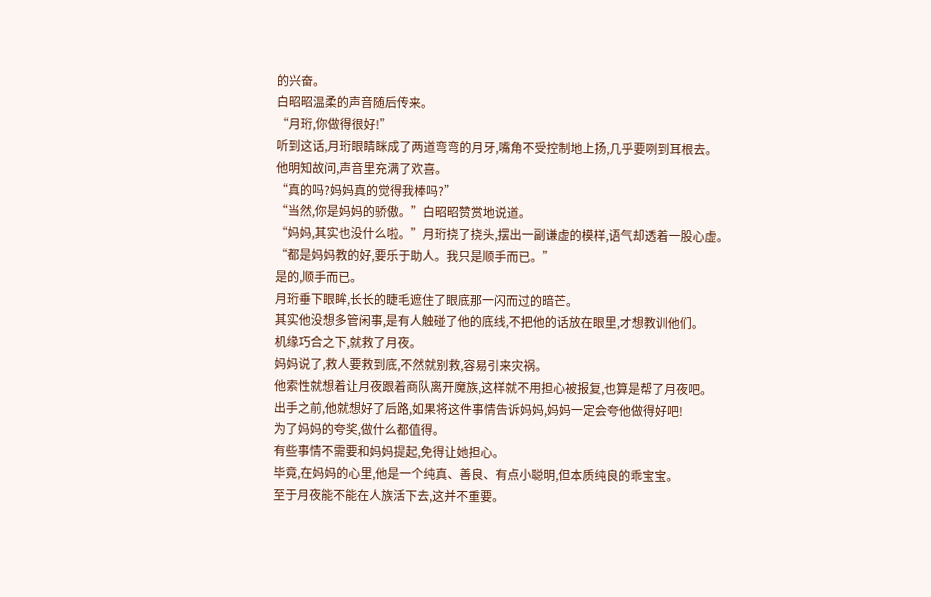的兴奋。
白昭昭温柔的声音随后传来。
“月珩,你做得很好!”
听到这话,月珩眼睛眯成了两道弯弯的月牙,嘴角不受控制地上扬,几乎要咧到耳根去。
他明知故问,声音里充满了欢喜。
“真的吗?妈妈真的觉得我棒吗?”
“当然,你是妈妈的骄傲。”白昭昭赞赏地说道。
“妈妈,其实也没什么啦。”月珩挠了挠头,摆出一副谦虚的模样,语气却透着一股心虚。
“都是妈妈教的好,要乐于助人。我只是顺手而已。”
是的,顺手而已。
月珩垂下眼眸,长长的睫毛遮住了眼底那一闪而过的暗芒。
其实他没想多管闲事,是有人触碰了他的底线,不把他的话放在眼里,才想教训他们。
机缘巧合之下,就救了月夜。
妈妈说了,救人要救到底,不然就别救,容易引来灾祸。
他索性就想着让月夜跟着商队离开魔族,这样就不用担心被报复,也算是帮了月夜吧。
出手之前,他就想好了后路,如果将这件事情告诉妈妈,妈妈一定会夸他做得好吧!
为了妈妈的夸奖,做什么都值得。
有些事情不需要和妈妈提起,免得让她担心。
毕竟,在妈妈的心里,他是一个纯真、善良、有点小聪明,但本质纯良的乖宝宝。
至于月夜能不能在人族活下去,这并不重要。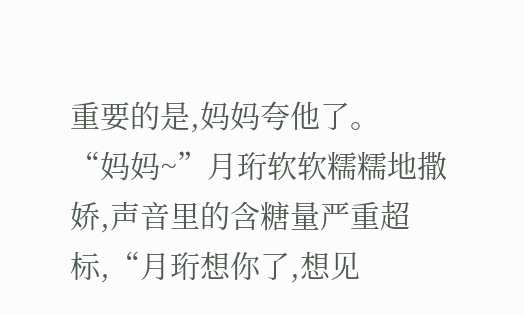重要的是,妈妈夸他了。
“妈妈~”月珩软软糯糯地撒娇,声音里的含糖量严重超标,“月珩想你了,想见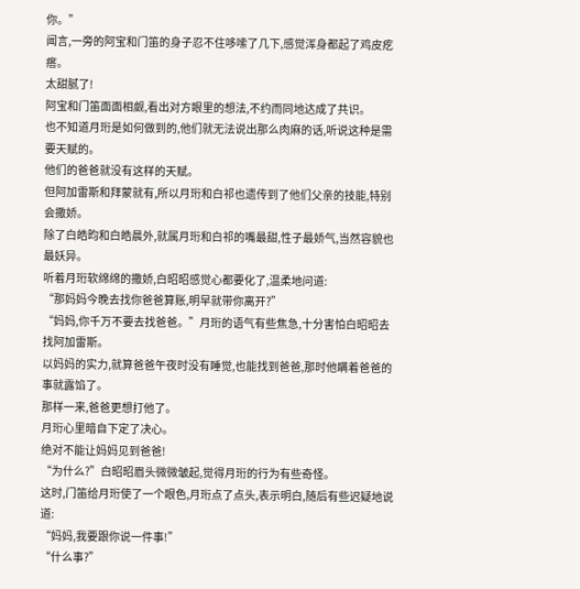你。”
闻言,一旁的阿宝和门笛的身子忍不住哆嗦了几下,感觉浑身都起了鸡皮疙瘩。
太甜腻了!
阿宝和门笛面面相觑,看出对方眼里的想法,不约而同地达成了共识。
也不知道月珩是如何做到的,他们就无法说出那么肉麻的话,听说这种是需要天赋的。
他们的爸爸就没有这样的天赋。
但阿加雷斯和拜蒙就有,所以月珩和白祁也遗传到了他们父亲的技能,特别会撒娇。
除了白皓昀和白皓晨外,就属月珩和白祁的嘴最甜,性子最娇气,当然容貌也最妖异。
听着月珩软绵绵的撒娇,白昭昭感觉心都要化了,温柔地问道:
“那妈妈今晚去找你爸爸算账,明早就带你离开?”
“妈妈,你千万不要去找爸爸。”月珩的语气有些焦急,十分害怕白昭昭去找阿加雷斯。
以妈妈的实力,就算爸爸午夜时没有睡觉,也能找到爸爸,那时他瞒着爸爸的事就露馅了。
那样一来,爸爸更想打他了。
月珩心里暗自下定了决心。
绝对不能让妈妈见到爸爸!
“为什么?”白昭昭眉头微微皱起,觉得月珩的行为有些奇怪。
这时,门笛给月珩使了一个眼色,月珩点了点头,表示明白,随后有些迟疑地说道:
“妈妈,我要跟你说一件事!”
“什么事?”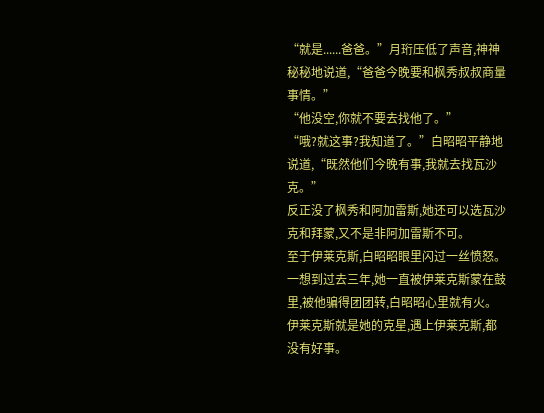“就是......爸爸。”月珩压低了声音,神神秘秘地说道,“爸爸今晚要和枫秀叔叔商量事情。”
“他没空,你就不要去找他了。”
“哦?就这事?我知道了。”白昭昭平静地说道,“既然他们今晚有事,我就去找瓦沙克。”
反正没了枫秀和阿加雷斯,她还可以选瓦沙克和拜蒙,又不是非阿加雷斯不可。
至于伊莱克斯,白昭昭眼里闪过一丝愤怒。
一想到过去三年,她一直被伊莱克斯蒙在鼓里,被他骗得团团转,白昭昭心里就有火。
伊莱克斯就是她的克星,遇上伊莱克斯,都没有好事。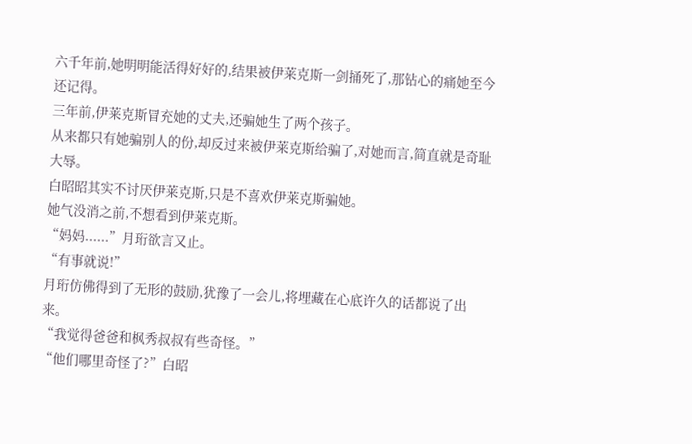六千年前,她明明能活得好好的,结果被伊莱克斯一剑捅死了,那钻心的痛她至今还记得。
三年前,伊莱克斯冒充她的丈夫,还骗她生了两个孩子。
从来都只有她骗别人的份,却反过来被伊莱克斯给骗了,对她而言,简直就是奇耻大辱。
白昭昭其实不讨厌伊莱克斯,只是不喜欢伊莱克斯骗她。
她气没消之前,不想看到伊莱克斯。
“妈妈......”月珩欲言又止。
“有事就说!”
月珩仿佛得到了无形的鼓励,犹豫了一会儿,将埋藏在心底许久的话都说了出来。
“我觉得爸爸和枫秀叔叔有些奇怪。”
“他们哪里奇怪了?”白昭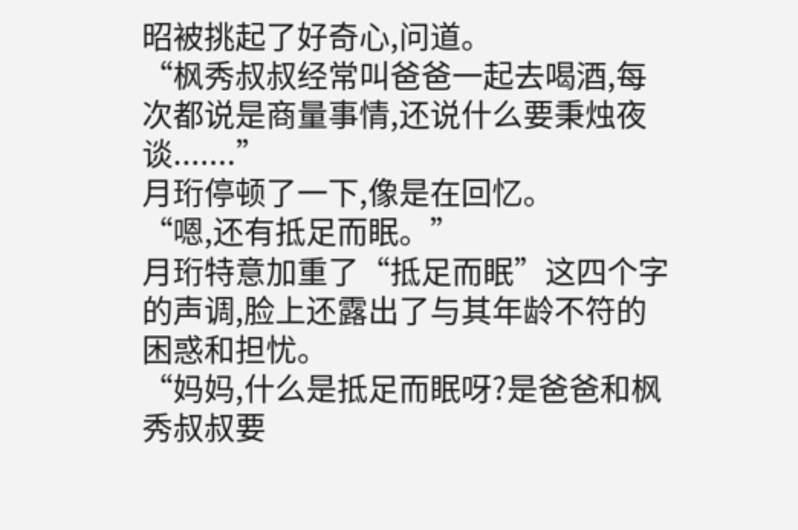昭被挑起了好奇心,问道。
“枫秀叔叔经常叫爸爸一起去喝酒,每次都说是商量事情,还说什么要秉烛夜谈.......”
月珩停顿了一下,像是在回忆。
“嗯,还有抵足而眠。”
月珩特意加重了“抵足而眠”这四个字的声调,脸上还露出了与其年龄不符的困惑和担忧。
“妈妈,什么是抵足而眠呀?是爸爸和枫秀叔叔要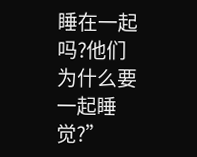睡在一起吗?他们为什么要一起睡觉?”